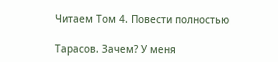Читаем Том 4. Повести полностью

Тарасов. Зачем? У меня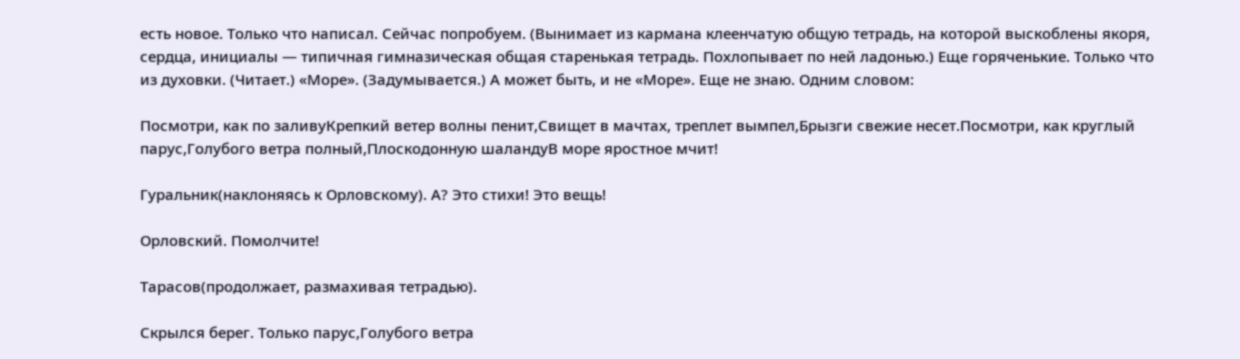есть новое. Только что написал. Сейчас попробуем. (Вынимает из кармана клеенчатую общую тетрадь, на которой выскоблены якоря, сердца, инициалы — типичная гимназическая общая старенькая тетрадь. Похлопывает по ней ладонью.) Еще горяченькие. Только что из духовки. (Читает.) «Море». (Задумывается.) А может быть, и не «Море». Еще не знаю. Одним словом:

Посмотри, как по заливуКрепкий ветер волны пенит,Свищет в мачтах, треплет вымпел,Брызги свежие несет.Посмотри, как круглый парус,Голубого ветра полный,Плоскодонную шаландуВ море яростное мчит!

Гуральник(наклоняясь к Орловскому). А? Это стихи! Это вещь!

Орловский. Помолчите!

Тарасов(продолжает, размахивая тетрадью).

Скрылся берег. Только парус,Голубого ветра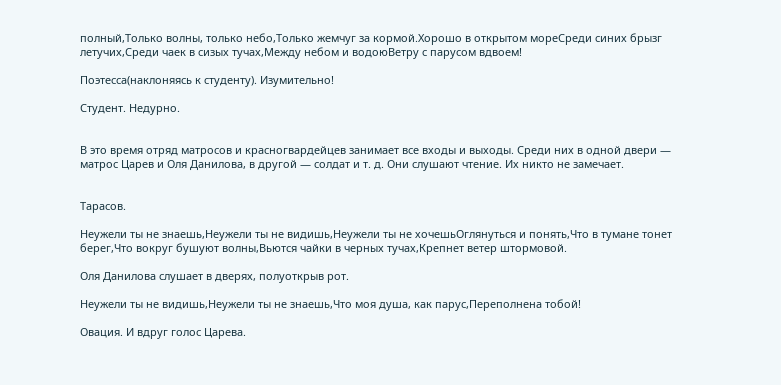полный,Только волны, только небо,Только жемчуг за кормой.Хорошо в открытом мореСреди синих брызг летучих,Среди чаек в сизых тучах,Между небом и водоюВетру с парусом вдвоем!

Поэтесса(наклоняясь к студенту). Изумительно!

Студент. Недурно.


В это время отряд матросов и красногвардейцев занимает все входы и выходы. Среди них в одной двери — матрос Царев и Оля Данилова, в другой — солдат и т. д. Они слушают чтение. Их никто не замечает.


Тарасов.

Неужели ты не знаешь,Неужели ты не видишь,Неужели ты не хочешьОглянуться и понять,Что в тумане тонет берег,Что вокруг бушуют волны,Вьются чайки в черных тучах,Крепнет ветер штормовой.

Оля Данилова слушает в дверях, полуоткрыв рот.

Неужели ты не видишь,Неужели ты не знаешь,Что моя душа, как парус,Переполнена тобой!

Овация. И вдруг голос Царева.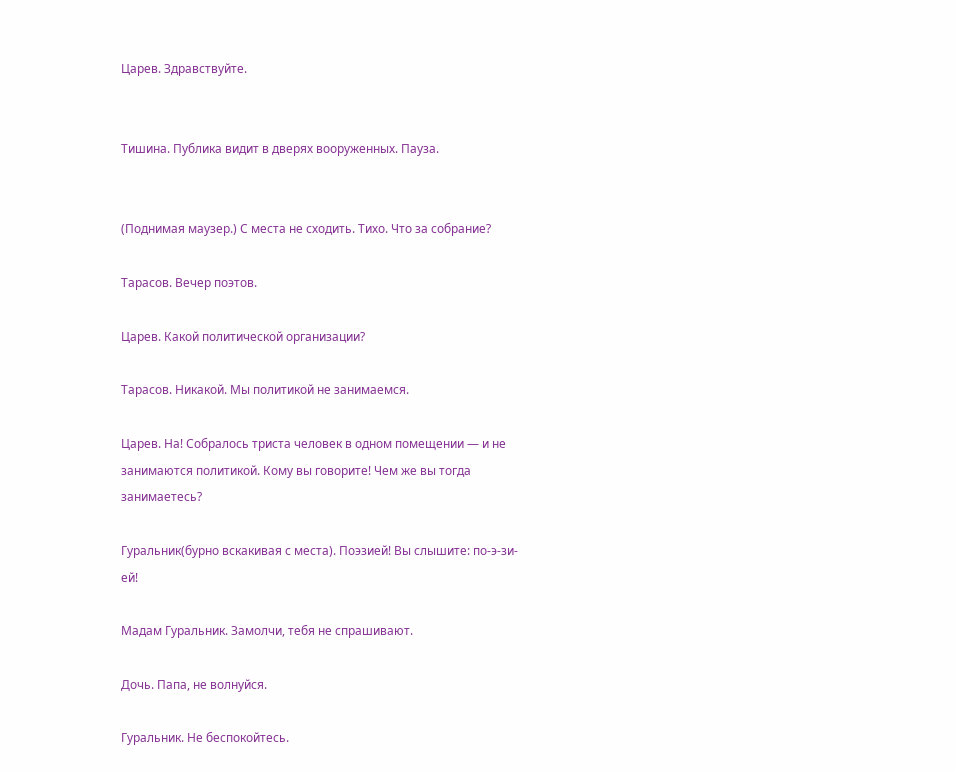Царев. Здравствуйте.


Тишина. Публика видит в дверях вооруженных. Пауза.


(Поднимая маузер.) С места не сходить. Тихо. Что за собрание?

Тарасов. Вечер поэтов.

Царев. Какой политической организации?

Тарасов. Никакой. Мы политикой не занимаемся.

Царев. На! Собралось триста человек в одном помещении — и не занимаются политикой. Кому вы говорите! Чем же вы тогда занимаетесь?

Гуральник(бурно вскакивая с места). Поэзией! Вы слышите: по-э-зи-ей!

Мадам Гуральник. Замолчи, тебя не спрашивают.

Дочь. Папа, не волнуйся.

Гуральник. Не беспокойтесь.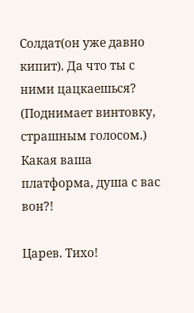Солдат(он уже давно кипит). Да что ты с ними цацкаешься? (Поднимает винтовку, страшным голосом.) Какая ваша платформа, душа с вас вон?!

Царев. Тихо!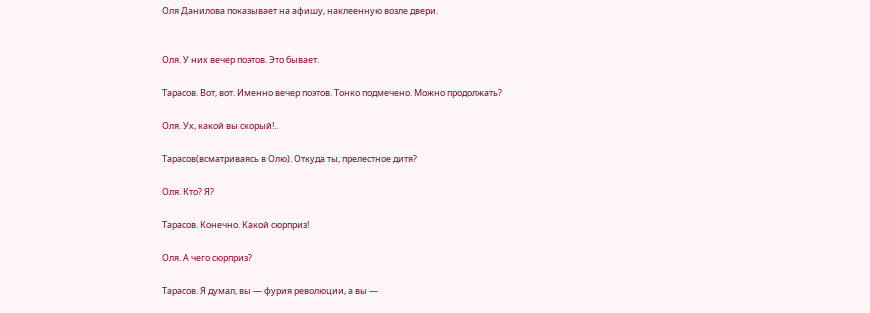Оля Данилова показывает на афишу, наклеенную возле двери.


Оля. У них вечер поэтов. Это бывает.

Тарасов. Вот, вот. Именно вечер поэтов. Тонко подмечено. Можно продолжать?

Оля. Ух, какой вы скорый!..

Тарасов(всматриваясь в Олю). Откуда ты, прелестное дитя?

Оля. Кто? Я?

Тарасов. Конечно. Какой сюрприз!

Оля. А чего сюрприз?

Тарасов. Я думал, вы — фурия революции, а вы —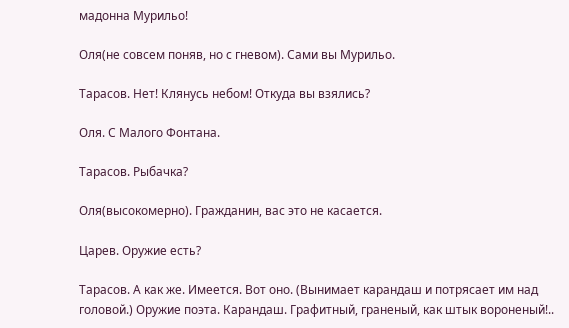мадонна Мурильо!

Оля(не совсем поняв, но с гневом). Сами вы Мурильо.

Тарасов. Нет! Клянусь небом! Откуда вы взялись?

Оля. С Малого Фонтана.

Тарасов. Рыбачка?

Оля(высокомерно). Гражданин, вас это не касается.

Царев. Оружие есть?

Тарасов. А как же. Имеется. Вот оно. (Вынимает карандаш и потрясает им над головой.) Оружие поэта. Карандаш. Графитный, граненый, как штык вороненый!..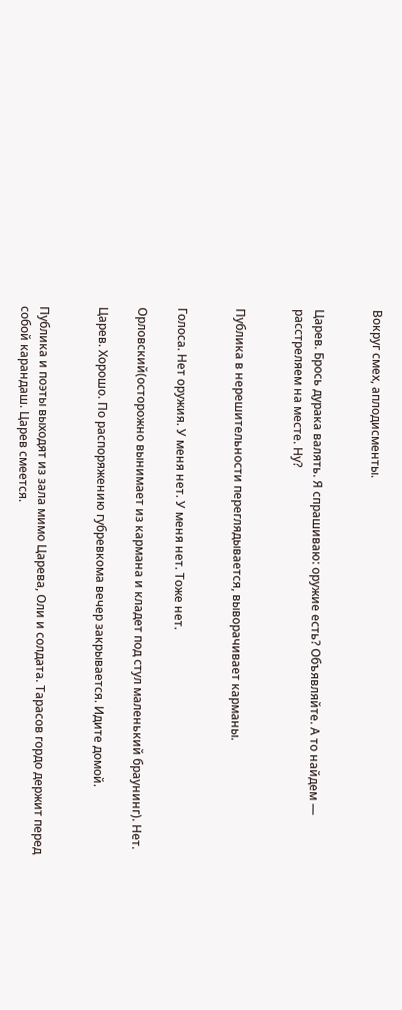Вокруг смех, аплодисменты.


Царев. Брось дурака валять. Я спрашиваю: оружие есть? Объявляйте. А то найдем — расстреляем на месте. Ну?


Публика в нерешительности переглядывается, выворачивает карманы.


Голоса. Нет оружия. У меня нет. У меня нет. Тоже нет.

Орловский(осторожно вынимает из кармана и кладет под стул маленький браунинг). Нет.

Царев. Хорошо. По распоряжению губревкома вечер закрывается. Идите домой.


Публика и поэты выходят из зала мимо Царева, Оли и солдата. Тарасов гордо держит перед собой карандаш. Царев смеется.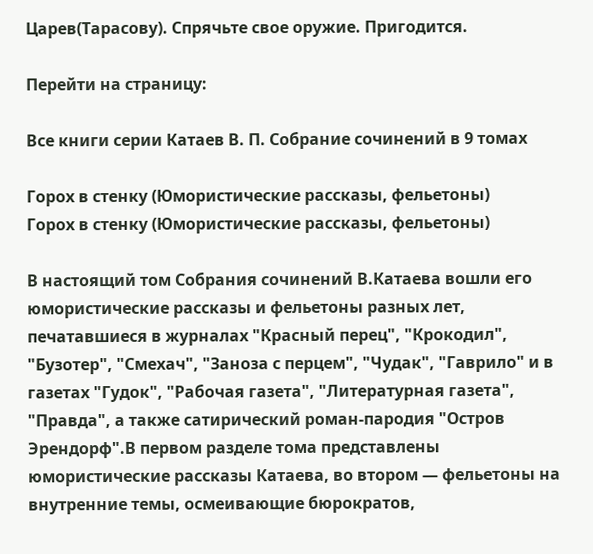Царев(Тарасову). Спрячьте свое оружие. Пригодится.

Перейти на страницу:

Все книги серии Катаев В. П. Собрание сочинений в 9 томах

Горох в стенку (Юмористические рассказы, фельетоны)
Горох в стенку (Юмористические рассказы, фельетоны)

В настоящий том Собрания сочинений В.Катаева вошли его юмористические рассказы и фельетоны разных лет, печатавшиеся в журналах "Красный перец", "Крокодил", "Бузотер", "Смехач", "Заноза с перцем", "Чудак", "Гаврило" и в газетах "Гудок", "Рабочая газета", "Литературная газета", "Правда", а также сатирический роман-пародия "Остров Эрендорф".В первом разделе тома представлены юмористические рассказы Катаева, во втором — фельетоны на внутренние темы, осмеивающие бюрократов,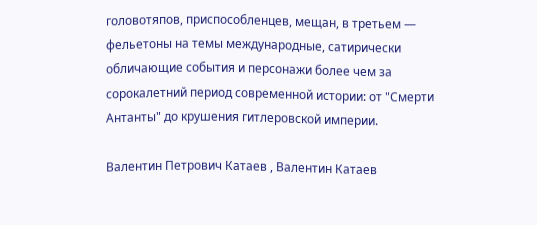головотяпов, приспособленцев, мещан, в третьем — фельетоны на темы международные, сатирически обличающие события и персонажи более чем за сорокалетний период современной истории: от "Смерти Антанты" до крушения гитлеровской империи.

Валентин Петрович Катаев , Валентин Катаев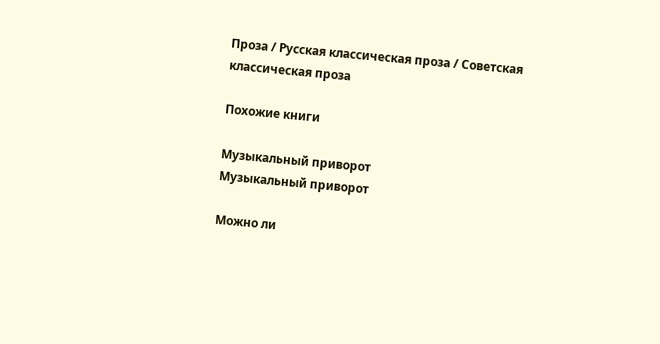Проза / Русская классическая проза / Советская классическая проза

Похожие книги

Музыкальный приворот
Музыкальный приворот

Можно ли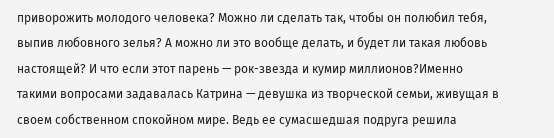приворожить молодого человека? Можно ли сделать так, чтобы он полюбил тебя, выпив любовного зелья? А можно ли это вообще делать, и будет ли такая любовь настоящей? И что если этот парень — рок-звезда и кумир миллионов?Именно такими вопросами задавалась Катрина — девушка из творческой семьи, живущая в своем собственном спокойном мире. Ведь ее сумасшедшая подруга решила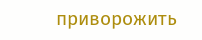приворожить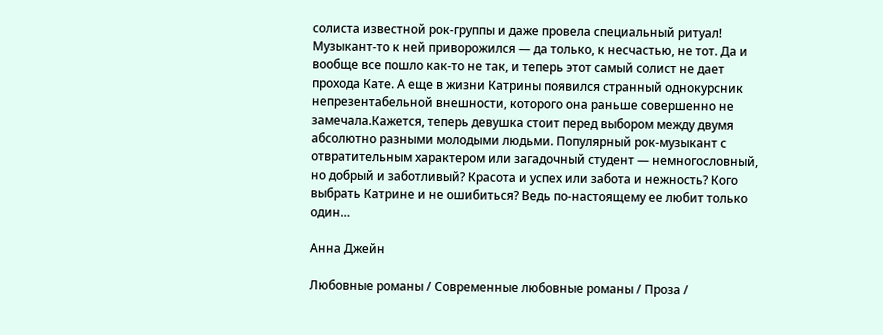солиста известной рок-группы и даже провела специальный ритуал! Музыкант-то к ней приворожился — да только, к несчастью, не тот. Да и вообще все пошло как-то не так, и теперь этот самый солист не дает прохода Кате. А еще в жизни Катрины появился странный однокурсник непрезентабельной внешности, которого она раньше совершенно не замечала.Кажется, теперь девушка стоит перед выбором между двумя абсолютно разными молодыми людьми. Популярный рок-музыкант с отвратительным характером или загадочный студент — немногословный, но добрый и заботливый? Красота и успех или забота и нежность? Кого выбрать Катрине и не ошибиться? Ведь по-настоящему ее любит только один…

Анна Джейн

Любовные романы / Современные любовные романы / Проза /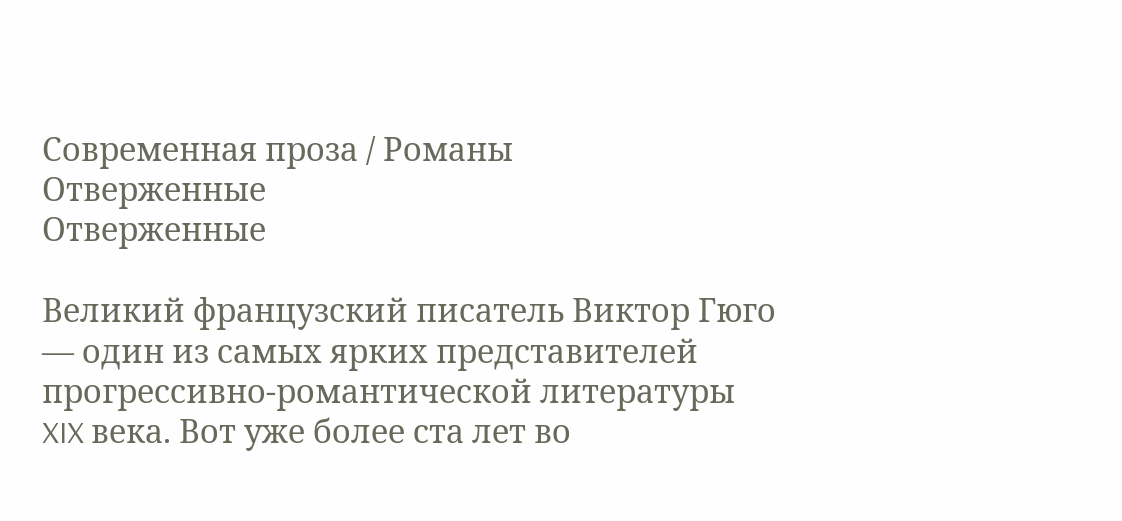Современная проза / Романы
Отверженные
Отверженные

Великий французский писатель Виктор Гюго — один из самых ярких представителей прогрессивно-романтической литературы XIX века. Вот уже более ста лет во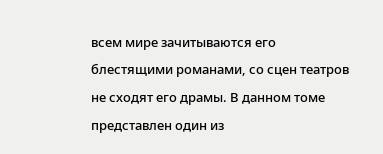всем мире зачитываются его блестящими романами, со сцен театров не сходят его драмы. В данном томе представлен один из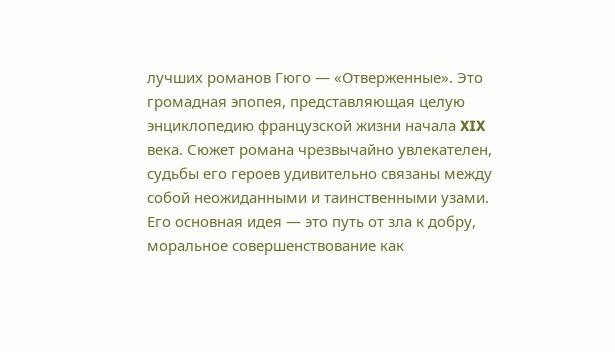лучших романов Гюго — «Отверженные». Это громадная эпопея, представляющая целую энциклопедию французской жизни начала XIX века. Сюжет романа чрезвычайно увлекателен, судьбы его героев удивительно связаны между собой неожиданными и таинственными узами. Его основная идея — это путь от зла к добру, моральное совершенствование как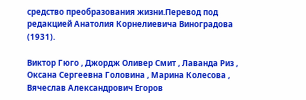средство преобразования жизни.Перевод под редакцией Анатолия Корнелиевича Виноградова (1931).

Виктор Гюго , Джордж Оливер Смит , Лаванда Риз , Оксана Сергеевна Головина , Марина Колесова , Вячеслав Александрович Егоров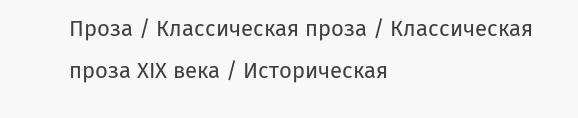Проза / Классическая проза / Классическая проза ХIX века / Историческая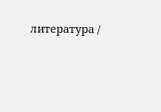литература /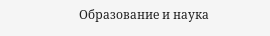Образование и наука